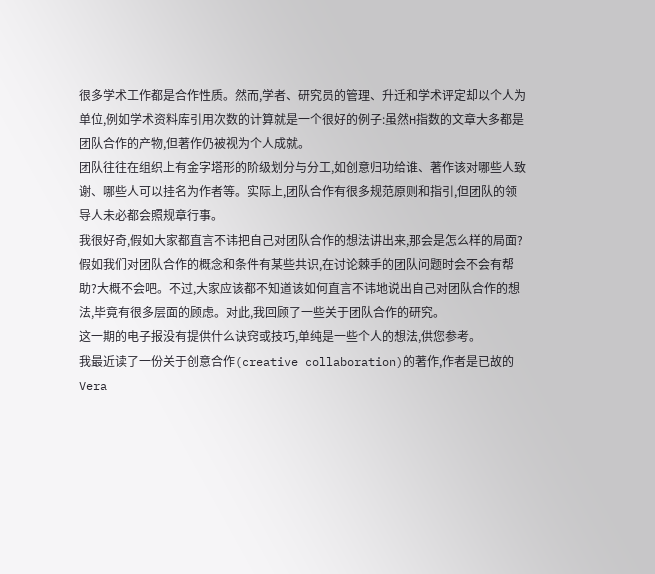很多学术工作都是合作性质。然而,学者、研究员的管理、升迁和学术评定却以个人为单位,例如学术资料库引用次数的计算就是一个很好的例子:虽然H指数的文章大多都是团队合作的产物,但著作仍被视为个人成就。
团队往往在组织上有金字塔形的阶级划分与分工,如创意归功给谁、著作该对哪些人致谢、哪些人可以挂名为作者等。实际上,团队合作有很多规范原则和指引,但团队的领导人未必都会照规章行事。
我很好奇,假如大家都直言不讳把自己对团队合作的想法讲出来,那会是怎么样的局面?假如我们对团队合作的概念和条件有某些共识,在讨论棘手的团队问题时会不会有帮助?大概不会吧。不过,大家应该都不知道该如何直言不讳地说出自己对团队合作的想法,毕竟有很多层面的顾虑。对此,我回顾了一些关于团队合作的研究。
这一期的电子报没有提供什么诀窍或技巧,单纯是一些个人的想法,供您参考。
我最近读了一份关于创意合作(creative collaboration)的著作,作者是已故的Vera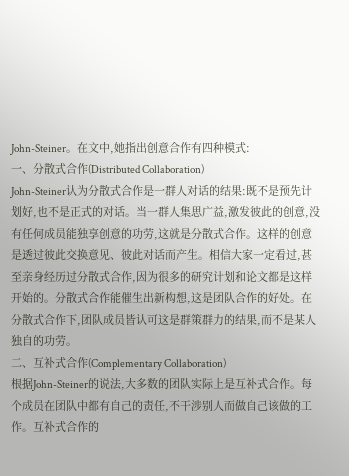John-Steiner。在文中,她指出创意合作有四种模式:
一、分散式合作(Distributed Collaboration)
John-Steiner认为分散式合作是一群人对话的结果:既不是预先计划好,也不是正式的对话。当一群人集思广益,激发彼此的创意,没有任何成员能独享创意的功劳,这就是分散式合作。这样的创意是透过彼此交换意见、彼此对话而产生。相信大家一定看过,甚至亲身经历过分散式合作,因为很多的研究计划和论文都是这样开始的。分散式合作能催生出新构想,这是团队合作的好处。在分散式合作下,团队成员皆认可这是群策群力的结果,而不是某人独自的功劳。
二、互补式合作(Complementary Collaboration)
根据John-Steiner的说法,大多数的团队实际上是互补式合作。每个成员在团队中都有自己的责任,不干涉别人而做自己该做的工作。互补式合作的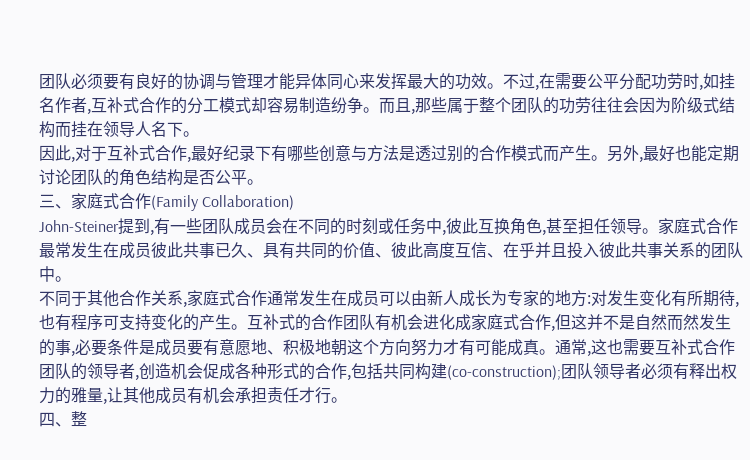团队必须要有良好的协调与管理才能异体同心来发挥最大的功效。不过,在需要公平分配功劳时,如挂名作者,互补式合作的分工模式却容易制造纷争。而且,那些属于整个团队的功劳往往会因为阶级式结构而挂在领导人名下。
因此,对于互补式合作,最好纪录下有哪些创意与方法是透过别的合作模式而产生。另外,最好也能定期讨论团队的角色结构是否公平。
三、家庭式合作(Family Collaboration)
John-Steiner提到,有一些团队成员会在不同的时刻或任务中,彼此互换角色,甚至担任领导。家庭式合作最常发生在成员彼此共事已久、具有共同的价值、彼此高度互信、在乎并且投入彼此共事关系的团队中。
不同于其他合作关系,家庭式合作通常发生在成员可以由新人成长为专家的地方:对发生变化有所期待,也有程序可支持变化的产生。互补式的合作团队有机会进化成家庭式合作,但这并不是自然而然发生的事,必要条件是成员要有意愿地、积极地朝这个方向努力才有可能成真。通常,这也需要互补式合作团队的领导者,创造机会促成各种形式的合作,包括共同构建(co-construction);团队领导者必须有释出权力的雅量,让其他成员有机会承担责任才行。
四、整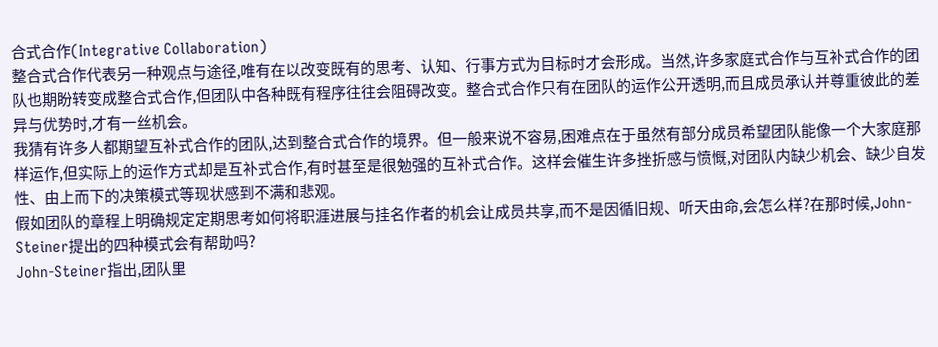合式合作(Integrative Collaboration)
整合式合作代表另一种观点与途径,唯有在以改变既有的思考、认知、行事方式为目标时才会形成。当然,许多家庭式合作与互补式合作的团队也期盼转变成整合式合作,但团队中各种既有程序往往会阻碍改变。整合式合作只有在团队的运作公开透明,而且成员承认并尊重彼此的差异与优势时,才有一丝机会。
我猜有许多人都期望互补式合作的团队,达到整合式合作的境界。但一般来说不容易,困难点在于虽然有部分成员希望团队能像一个大家庭那样运作,但实际上的运作方式却是互补式合作,有时甚至是很勉强的互补式合作。这样会催生许多挫折感与愤慨,对团队内缺少机会、缺少自发性、由上而下的决策模式等现状感到不满和悲观。
假如团队的章程上明确规定定期思考如何将职涯进展与挂名作者的机会让成员共享,而不是因循旧规、听天由命,会怎么样?在那时候,John-Steiner提出的四种模式会有帮助吗?
John-Steiner指出,团队里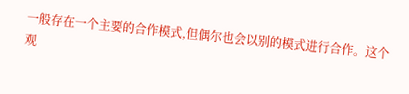一般存在一个主要的合作模式,但偶尔也会以别的模式进行合作。这个观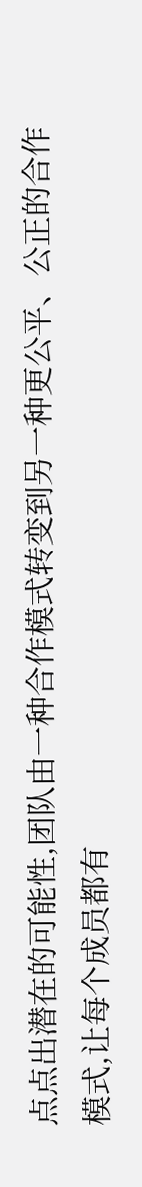点点出潜在的可能性,团队由一种合作模式转变到另一种更公平、公正的合作模式,让每个成员都有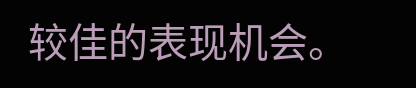较佳的表现机会。